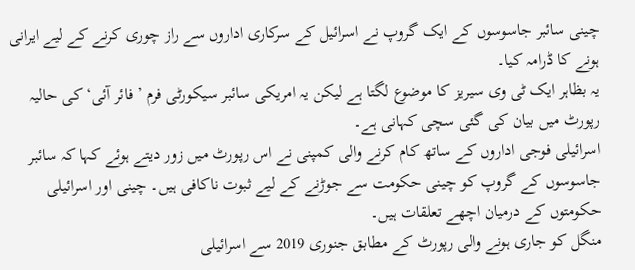چینی سائبر جاسوسوں کے ایک گروپ نے اسرائیل کے سرکاری اداروں سے راز چوری کرنے کے لیے ایرانی ہونے کا ڈرامہ کیا۔
یہ بظاہر ایک ٹی وی سیریز کا موضوع لگتا ہے لیکن یہ امریکی سائبر سیکورٹی فرم ’فائر آئی‘ کی حالیہ رپورٹ میں بیان کی گئی سچی کہانی ہے۔
اسرائیلی فوجی اداروں کے ساتھ کام کرنے والی کمپنی نے اس رپورٹ میں زور دیتے ہوئے کہا کہ سائبر جاسوسوں کے گروپ کو چینی حکومت سے جوڑنے کے لیے ثبوت ناکافی ہیں۔ چینی اور اسرائیلی حکومتوں کے درمیان اچھے تعلقات ہیں۔
منگل کو جاری ہونے والی رپورٹ کے مطابق جنوری 2019 سے اسرائیلی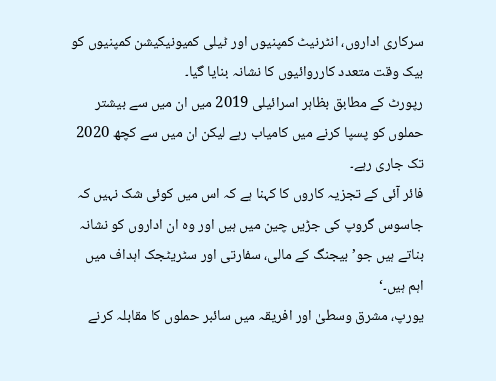سرکاری اداروں، انٹرنیٹ کمپنیوں اور ٹیلی کمیونیکیشن کمپنیوں کو بیک وقت متعدد کارروائیوں کا نشانہ بنایا گیا۔
رپورٹ کے مطابق بظاہر اسرائیلی 2019 میں ان میں سے بیشتر حملوں کو پسپا کرنے میں کامیاب رہے لیکن ان میں سے کچھ 2020 تک جاری رہے۔
فائر آئی کے تجزیہ کاروں کا کہنا ہے کہ اس میں کوئی شک نہیں کہ جاسوس گروپ کی جڑیں چین میں ہیں اور وہ ان اداروں کو نشانہ بناتے ہیں جو’بیجنگ کے مالی، سفارتی اور سٹریٹجک اہداف میں اہم ہیں۔‘
یورپ، مشرق وسطیٰ اور افریقہ میں سائبر حملوں کا مقابلہ کرنے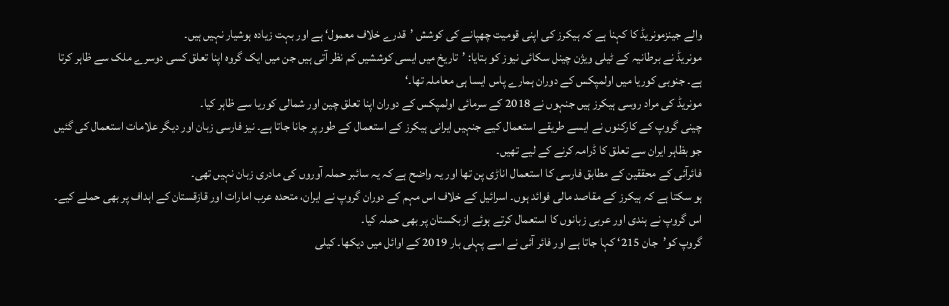والے جینزمونریڈ کا کہنا ہے کہ ہیکرز کی اپنی قومیت چھپانے کی کوشش ’قدرے خلاف معمول‘ ہے اور بہت زیادہ ہوشیار نہیں ہیں۔
مونریڈ نے برطانیہ کے ٹیلی ویژن چینل سکائی نیوز کو بتایا: ’تاریخ میں ایسی کوششیں کم نظر آتی ہیں جن میں ایک گروہ اپنا تعلق کسی دوسرے ملک سے ظاہر کرتا ہے۔ جنوبی کوریا میں اولمپکس کے دوران ہمارے پاس ایسا ہی معاملہ تھا۔‘
مونریڈ کی مراد روسی ہیکرز ہیں جنہوں نے 2018 کے سرمائی اولمپکس کے دوران اپنا تعلق چین اور شمالی کوریا سے ظاہر کیا۔
چینی گروپ کے کارکنوں نے ایسے طریقے استعمال کیے جنہیں ایرانی ہیکرز کے استعمال کے طور پر جانا جاتا ہے۔ نیز فارسی زبان اور دیگر علامات استعمال کی گئیں جو بظاہر ایران سے تعلق کا ڈرامہ کرنے کے لیے تھیں۔
فائرآئی کے محققین کے مطابق فارسی کا استعمال اناڑی پن تھا اور یہ واضح ہے کہ یہ سائبر حملہ آوروں کی مادری زبان نہیں تھی۔
ہو سکتا ہے کہ ہیکرز کے مقاصد مالی فوائد ہوں۔ اسرائیل کے خلاف اس مہم کے دوران گروپ نے ایران، متحدہ عرب امارات اور قازقستان کے اہداف پر بھی حملے کیے۔ اس گروپ نے ہندی اور عربی زبانوں کا استعمال کرتے ہوئے ازبکستان پر بھی حملہ کیا۔
گروپ کو’جان 215‘ کہا جاتا ہے اور فائر آئی نے اسے پہلی بار 2019 کے اوائل میں دیکھا۔ کیلی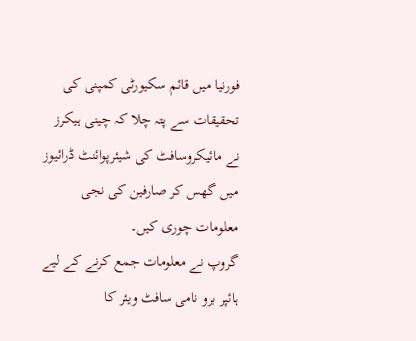فورنیا میں قائم سکیورٹی کمپنی کی تحقیقات سے پتہ چلا کہ چینی ہیکرز نے مائیکروسافٹ کی شیئرپوائنٹ ڈرائیوز میں گھس کر صارفین کی نجی معلومات چوری کیں۔
گروپ نے معلومات جمع کرنے کے لیے ہائپر برو نامی سافٹ ویئر کا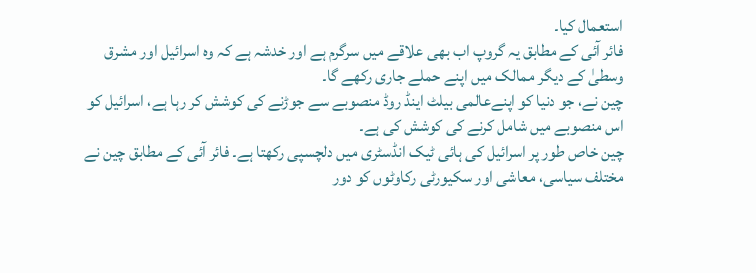استعمال کیا۔
فائر آئی کے مطابق یہ گروپ اب بھی علاقے میں سرگرم ہے اور خدشہ ہے کہ وہ اسرائیل اور مشرق وسطیٰ کے دیگر ممالک میں اپنے حملے جاری رکھے گا۔
چین نے، جو دنیا کو اپنےعالمی بیلٹ اینڈ روڈ منصوبے سے جوڑنے کی کوشش کر رہا ہے، اسرائیل کو اس منصوبے میں شامل کرنے کی کوشش کی ہے۔
چین خاص طور پر اسرائیل کی ہائی ٹیک انڈسٹری میں دلچسپی رکھتا ہے۔ فائر آئی کے مطابق چین نے مختلف سیاسی، معاشی اور سکیورٹی رکاوٹوں کو دور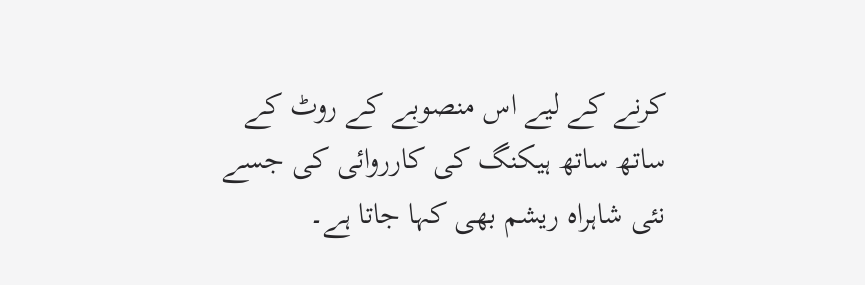کرنے کے لیے اس منصوبے کے روٹ کے ساتھ ساتھ ہیکنگ کی کارروائی کی جسے نئی شاہراہ ریشم بھی کہا جاتا ہے۔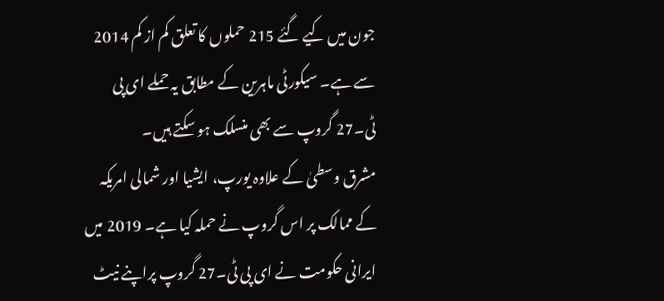جون میں کیے گئے 215 حملوں کا تعلق کم از کم 2014 سے ہے۔ سیکورٹی ماہرین کے مطابق یہ حملے ای پی ٹی۔27 گروپ سے بھی منسلک ہو سکتے ہیں۔
مشرق وسطیٰ کے علاوہ یورپ، ایشیا اور شمالی امریکہ کے ممالک پر اس گروپ نے حملہ کیا ہے۔ 2019 میں ایرانی حکومت نے ای پی ٹی۔27 گروپ پراپنے نیٹ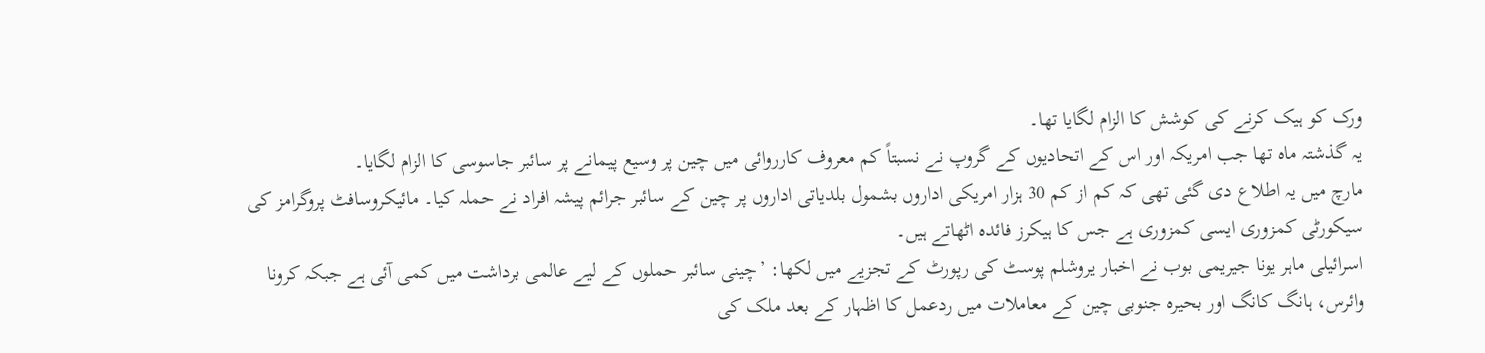ورک کو ہیک کرنے کی کوشش کا الزام لگایا تھا۔
یہ گذشتہ ماہ تھا جب امریکہ اور اس کے اتحادیوں کے گروپ نے نسبتاً کم معروف کارروائی میں چین پر وسیع پیمانے پر سائبر جاسوسی کا الزام لگایا۔
مارچ میں یہ اطلاع دی گئی تھی کہ کم از کم 30 ہزار امریکی اداروں بشمول بلدیاتی اداروں پر چین کے سائبر جرائم پیشہ افراد نے حملہ کیا۔ مائیکروسافٹ پروگرامز کی سیکورٹی کمزوری ایسی کمزوری ہے جس کا ہیکرز فائدہ اٹھاتے ہیں۔
اسرائیلی ماہر یونا جیریمی بوب نے اخبار یروشلم پوسٹ کی رپورٹ کے تجزیے میں لکھا: ’چینی سائبر حملوں کے لیے عالمی برداشت میں کمی آئی ہے جبکہ کرونا وائرس، ہانگ کانگ اور بحیرہ جنوبی چین کے معاملات میں ردعمل کا اظہار کے بعد ملک کی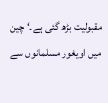مقبولیت بڑھ گئی ہے۔‘ چین میں اویغور مسلمانوں سے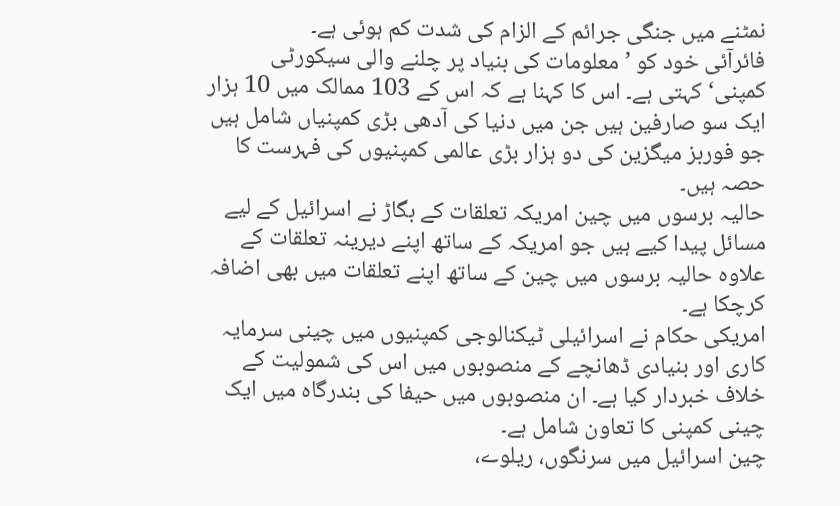نمٹنے میں جنگی جرائم کے الزام کی شدت کم ہوئی ہے۔
فائرآئی خود کو ’معلومات کی بنیاد پر چلنے والی سیکورٹی کمپنی‘کہتی ہے۔ اس کا کہنا ہے کہ اس کے 103 ممالک میں 10 ہزار ایک سو صارفین ہیں جن میں دنیا کی آدھی بڑی کمپنیاں شامل ہیں جو فوربز میگزین کی دو ہزار بڑی عالمی کمپنیوں کی فہرست کا حصہ ہیں۔
حالیہ برسوں میں چین امریکہ تعلقات کے بگاڑ نے اسرائیل کے لیے مسائل پیدا کیے ہیں جو امریکہ کے ساتھ اپنے دیرینہ تعلقات کے علاوہ حالیہ برسوں میں چین کے ساتھ اپنے تعلقات میں بھی اضافہ کرچکا ہے۔
امریکی حکام نے اسرائیلی ٹیکنالوجی کمپنیوں میں چینی سرمایہ کاری اور بنیادی ڈھانچے کے منصوبوں میں اس کی شمولیت کے خلاف خبردار کیا ہے۔ ان منصوبوں میں حیفا کی بندرگاہ میں ایک چینی کمپنی کا تعاون شامل ہے۔
چین اسرائیل میں سرنگوں، ریلوے،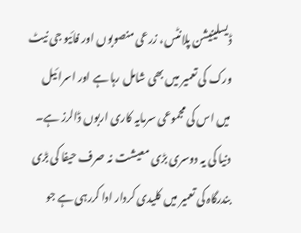ڈیسلینیشن پلانٹس، زرعی منصوبوں اور فائیو جی نیٹ ورک کی تعمیر میں بھی شامل رہا ہے اور اسرائیل میں اس کی مجموعی سرمایہ کاری اربوں ڈالرز ہے۔
دنیا کی یہ دوسری بڑی معیشت نہ صرف حیفا کی بڑی بندرگاہ کی تعمیر میں کلیدی کردار ادا کررہی ہے جو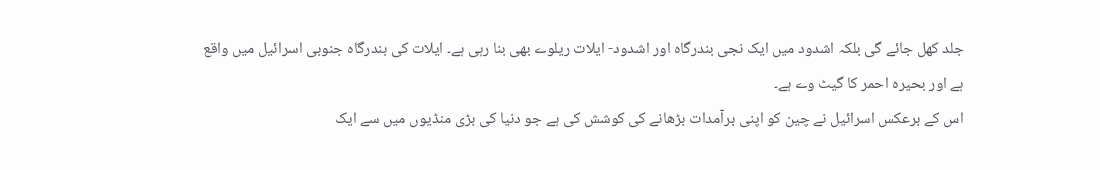جلد کھل جائے گی بلکہ اشدود میں ایک نجی بندرگاہ اور اشدود- ایلات ریلوے بھی بنا رہی ہے۔ ایلات کی بندرگاہ جنوبی اسرائیل میں واقع ہے اور بحیرہ احمر کا گیٹ وے ہے۔
اس کے برعکس اسرائیل نے چین کو اپنی برآمدات بڑھانے کی کوشش کی ہے جو دنیا کی بڑی منڈیوں میں سے ایک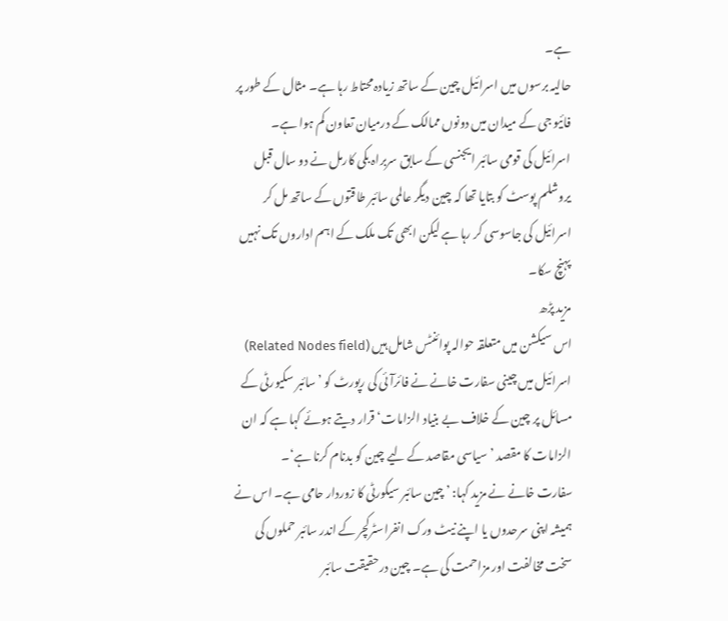ہے۔
حالیہ برسوں میں اسرائیل چین کے ساتھ زیادہ محتاط رہا ہے۔ مثال کے طور پر فائیو جی کے میدان میں دونوں ممالک کے درمیان تعاون کم ہوا ہے۔
اسرائیل کی قومی سائبر ایجنسی کے سابق سربراہ بکی کارمل نے دو سال قبل یروشلم پوسٹ کو بتایا تھا کہ چین دیگر عالمی سائبر طاقتوں کے ساتھ مل کر اسرائیل کی جاسوسی کر رہا ہے لیکن ابھی تک ملک کے اہم اداروں تک نہیں پہنچ سکا۔
مزید پڑھ
اس سیکشن میں متعلقہ حوالہ پوائنٹس شامل ہیں (Related Nodes field)
اسرائیل میں چینی سفارت خانے نے فائرآئی کی رپورٹ کو ’سائبر سکیورٹی کے مسائل پر چین کے خلاف بے بنیاد الزامات‘ قرار دیتے ہوئے کہا ہے کہ ان الزامات کا مقصد ’سیاسی مقاصد کے لیے چین کو بدنام کرنا ہے‘۔
سفارت خانے نے مزید کہا: ’چین سائبر سیکورٹی کا زوردار حامی ہے۔ اس نے ہمیشہ اپنی سرحدوں یا اپنے نیٹ ورک انفراسٹرکچر کے اندر سائبر حملوں کی سخت مخالفت اور مزاحمت کی ہے۔ چین درحقیقت سائبر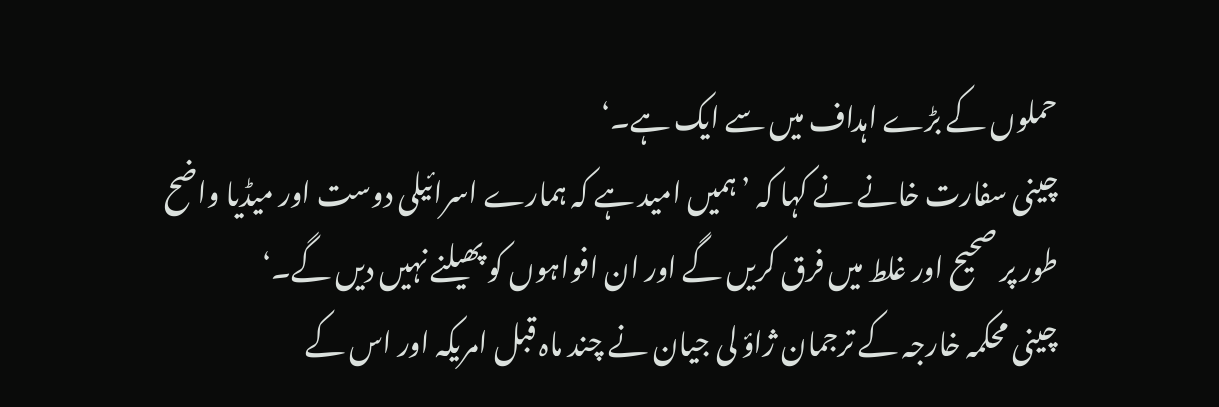حملوں کے بڑے اہداف میں سے ایک ہے۔‘
چینی سفارت خانے نے کہا کہ ’ہمیں امید ہے کہ ہمارے اسرائیلی دوست اور میڈیا واضح طور پر صحیح اور غلط میں فرق کریں گے اور ان افواہوں کو پھیلنے نہیں دیں گے۔‘
چینی محکمہ خارجہ کے ترجمان ژاؤ لی جیان نے چند ماہ قبل امریکہ اور اس کے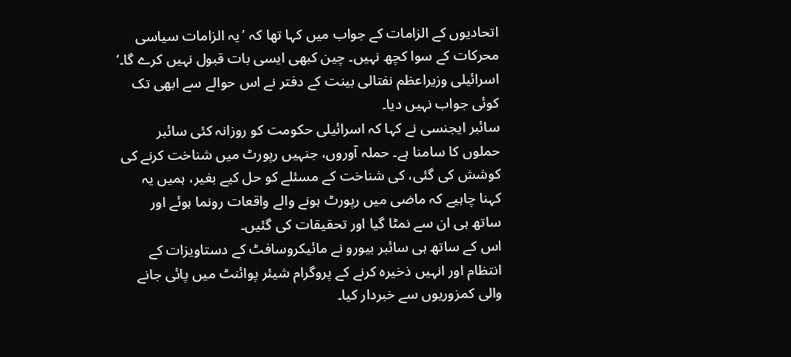اتحادیوں کے الزامات کے جواب میں کہا تھا کہ ’یہ الزامات سیاسی محرکات کے سوا کچھ نہیں۔ چین کبھی ایسی بات قبول نہیں کرے گا۔‘
اسرائیلی وزیراعظم نفتالی بینت کے دفتر نے اس حوالے سے ابھی تک کوئی جواب نہیں دیا۔
سائبر ایجنسی نے کہا کہ اسرائیلی حکومت کو روزانہ کئی سائبر حملوں کا سامنا ہے۔ حملہ آوروں، جنہیں رپورٹ میں شناخت کرنے کی کوشش کی گئی، کی شناخت کے مسئلے کو حل کیے بغیر، ہمیں یہ کہنا چاہیے کہ ماضی میں رپورٹ ہونے والے واقعات رونما ہوئے اور ساتھ ہی ان سے نمٹا گیا اور تحقیقات کی گئیں۔
اس کے ساتھ ہی سائبر بیورو نے مائیکروسافٹ کے دستاویزات کے انتظام اور انہیں ذخیرہ کرنے کے پروگرام شیئر پوائنٹ میں پائی جانے والی کمزوریوں سے خبردار کیا۔